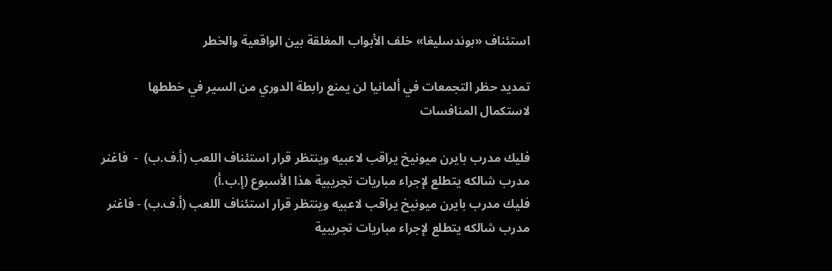استئناف «بوندسليغا» خلف الأبواب المغلقة بين الواقعية والخطر

تمديد حظر التجمعات في ألمانيا لن يمنع رابطة الدوري من السير في خططها لاستكمال المنافسات

فليك مدرب بايرن ميونيخ يراقب لاعبيه وينتظر قرار استئناف اللعب (أ.ف.ب)  -  فاغنر مدرب شالكه يتطلع لإجراء مباريات تجريبية هذا الأسبوع (إ.ب.أ)
فليك مدرب بايرن ميونيخ يراقب لاعبيه وينتظر قرار استئناف اللعب (أ.ف.ب) - فاغنر مدرب شالكه يتطلع لإجراء مباريات تجريبية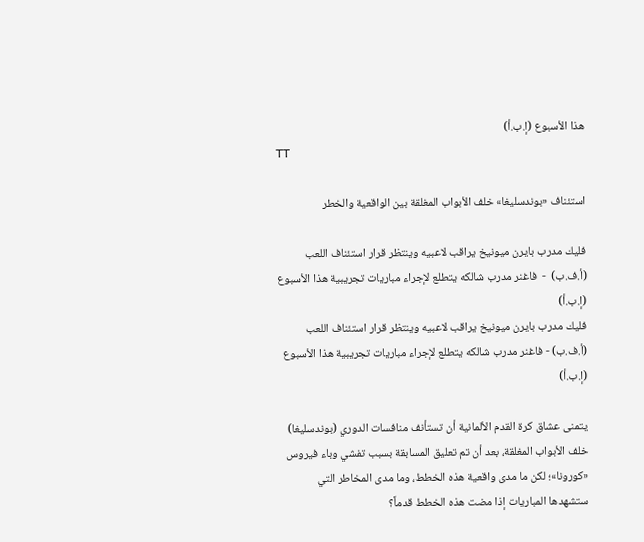هذا الأسبوع (إ.ب.أ)
TT

استئناف «بوندسليغا» خلف الأبواب المغلقة بين الواقعية والخطر

فليك مدرب بايرن ميونيخ يراقب لاعبيه وينتظر قرار استئناف اللعب (أ.ف.ب)  -  فاغنر مدرب شالكه يتطلع لإجراء مباريات تجريبية هذا الأسبوع (إ.ب.أ)
فليك مدرب بايرن ميونيخ يراقب لاعبيه وينتظر قرار استئناف اللعب (أ.ف.ب) - فاغنر مدرب شالكه يتطلع لإجراء مباريات تجريبية هذا الأسبوع (إ.ب.أ)

يتمنى عشاق كرة القدم الألمانية أن تستأنف منافسات الدوري (بوندسليغا) خلف الأبواب المغلقة، بعد أن تم تعليق المسابقة بسبب تفشي وباء فيروس «كورونا»؛ لكن ما مدى واقعية هذه الخطط، وما مدى المخاطر التي ستشهدها المباريات إذا مضت هذه الخطط قدماً؟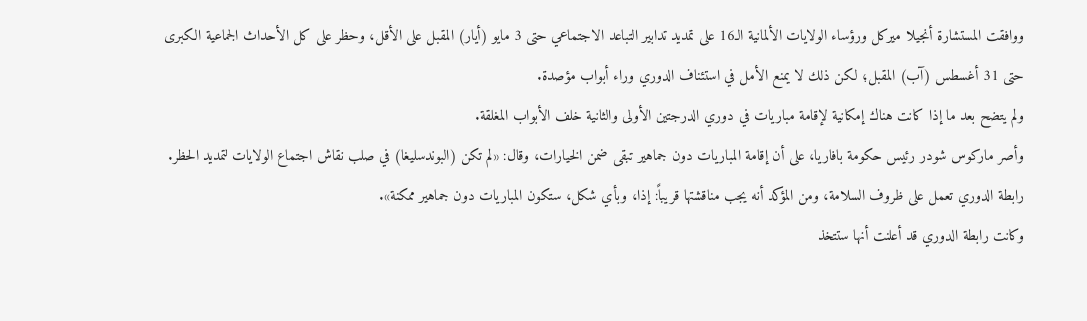ووافقت المستشارة أنجيلا ميركل ورؤساء الولايات الألمانية الـ16 على تمديد تدابير التباعد الاجتماعي حتى 3 مايو (أيار) المقبل على الأقل، وحظر على كل الأحداث الجماعية الكبرى حتى 31 أغسطس (آب) المقبل؛ لكن ذلك لا يمنع الأمل في استئناف الدوري وراء أبواب مؤصدة.
ولم يتضح بعد ما إذا كانت هناك إمكانية لإقامة مباريات في دوري الدرجتين الأولى والثانية خلف الأبواب المغلقة.
وأصر ماركوس شودر رئيس حكومة بافاريا، على أن إقامة المباريات دون جماهير تبقى ضمن الخيارات، وقال: «لم تكن (البوندسليغا) في صلب نقاش اجتماع الولايات لتمديد الحظر. رابطة الدوري تعمل على ظروف السلامة، ومن المؤكد أنه يجب مناقشتها قريباً: إذا، وبأي شكل، ستكون المباريات دون جماهير ممكنة».
وكانت رابطة الدوري قد أعلنت أنها ستتخذ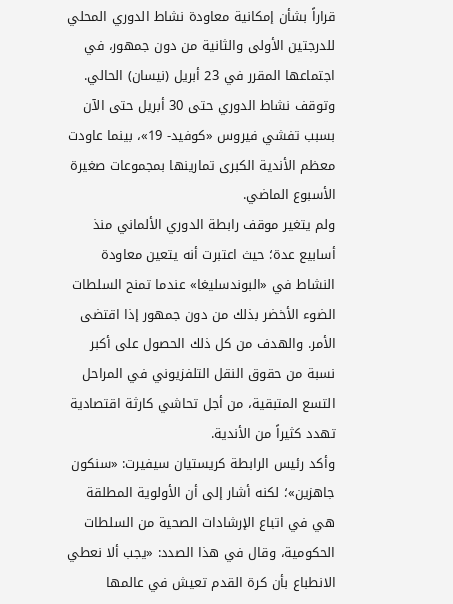قراراً بشأن إمكانية معاودة نشاط الدوري المحلي للدرجتين الأولى والثانية من دون جمهور، في اجتماعها المقرر في 23 أبريل (نيسان) الحالي.
وتوقف نشاط الدوري حتى 30 أبريل حتى الآن بسبب تفشي فيروس «كوفيد- 19»، بينما عاودت معظم الأندية الكبرى تمارينها بمجموعات صغيرة الأسبوع الماضي.
ولم يتغير موقف رابطة الدوري الألماني منذ أسابيع عدة؛ حيث اعتبرت أنه يتعين معاودة النشاط في «البوندسليغا» عندما تمنح السلطات الضوء الأخضر بذلك من دون جمهور إذا اقتضى الأمر. والهدف من كل ذلك الحصول على أكبر نسبة من حقوق النقل التلفزيوني في المراحل التسع المتبقية، من أجل تحاشي كارثة اقتصادية تهدد كثيراً من الأندية.
وأكد رئيس الرابطة كريستيان سيفيرت: «سنكون جاهزين»؛ لكنه أشار إلى أن الأولوية المطلقة هي في اتباع الإرشادات الصحية من السلطات الحكومية، وقال في هذا الصدد: «يجب ألا نعطي الانطباع بأن كرة القدم تعيش في عالمها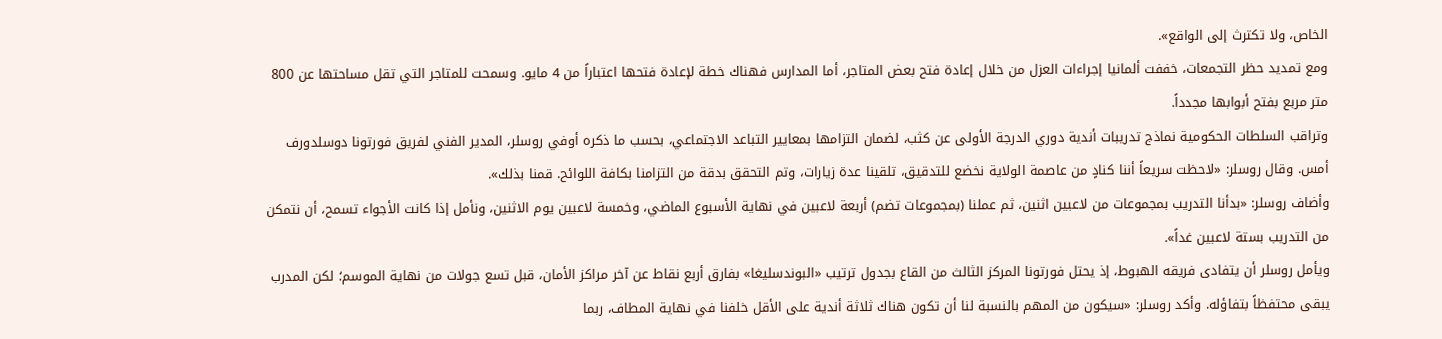الخاص، ولا تكترث إلى الواقع».
ومع تمديد حظر التجمعات، خففت ألمانيا إجراءات العزل من خلال إعادة فتح بعض المتاجر، أما المدارس فهناك خطة لإعادة فتحها اعتباراً من 4 مايو. وسمحت للمتاجر التي تقل مساحتها عن 800 متر مربع بفتح أبوابها مجدداً.
وتراقب السلطات الحكومية نماذج تدريبات أندية دوري الدرجة الأولى عن كثب، لضمان التزامها بمعايير التباعد الاجتماعي، بحسب ما ذكره أوفي روسلر، المدير الفني لفريق فورتونا دوسلدورف أمس. وقال روسلر: «لاحظت سريعاً أننا كنادٍ من عاصمة الولاية نخضع للتدقيق، تلقينا عدة زيارات، وتم التحقق بدقة من التزامنا بكافة اللوائح. قمنا بذلك».
وأضاف روسلر: «بدأنا التدريب بمجموعات من لاعبين اثنين، ثم عملنا (بمجموعات تضم) أربعة لاعبين في نهاية الأسبوع الماضي، وخمسة لاعبين يوم الاثنين، ونأمل إذا كانت الأجواء تسمح، أن نتمكن من التدريب بستة لاعبين غداً».
ويأمل روسلر أن يتفادى فريقه الهبوط، إذ يحتل فورتونا المركز الثالث من القاع بجدول ترتيب «البوندسليغا» بفارق أربع نقاط عن آخر مراكز الأمان، قبل تسع جولات من نهاية الموسم؛ لكن المدرب يبقى محتفظاً بتفاؤله. وأكد روسلر: «سيكون من المهم بالنسبة لنا أن تكون هناك ثلاثة أندية على الأقل خلفنا في نهاية المطاف، ربما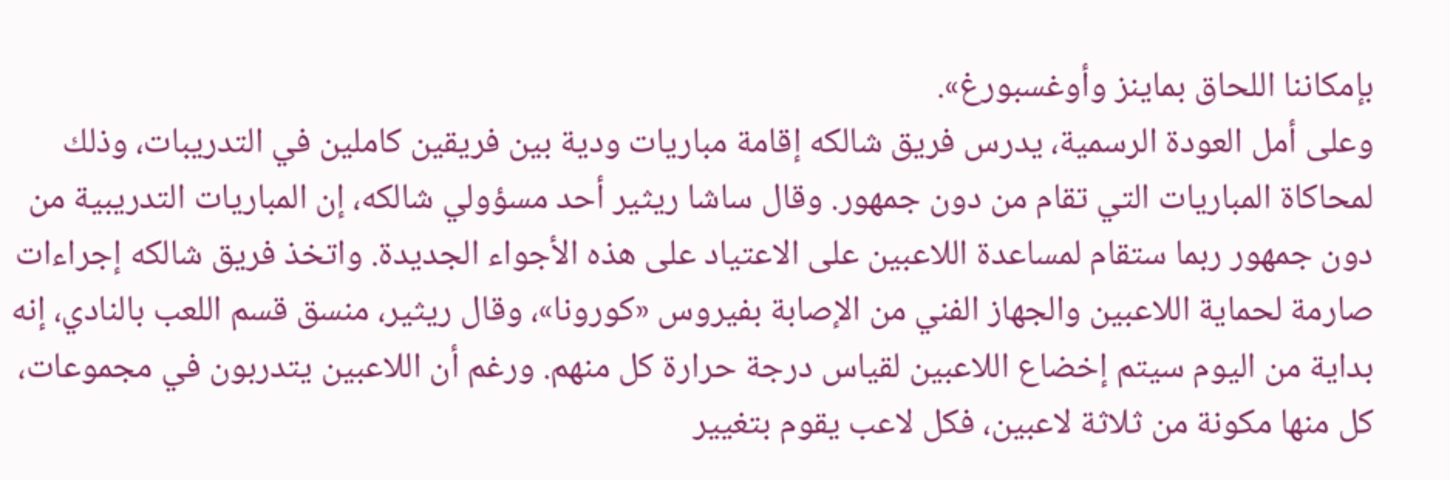بإمكاننا اللحاق بماينز وأوغسبورغ».
وعلى أمل العودة الرسمية، يدرس فريق شالكه إقامة مباريات ودية بين فريقين كاملين في التدريبات، وذلك لمحاكاة المباريات التي تقام من دون جمهور. وقال ساشا ريثير أحد مسؤولي شالكه، إن المباريات التدريبية من دون جمهور ربما ستقام لمساعدة اللاعبين على الاعتياد على هذه الأجواء الجديدة. واتخذ فريق شالكه إجراءات صارمة لحماية اللاعبين والجهاز الفني من الإصابة بفيروس «كورونا»، وقال ريثير، منسق قسم اللعب بالنادي، إنه بداية من اليوم سيتم إخضاع اللاعبين لقياس درجة حرارة كل منهم. ورغم أن اللاعبين يتدربون في مجموعات، كل منها مكونة من ثلاثة لاعبين، فكل لاعب يقوم بتغيير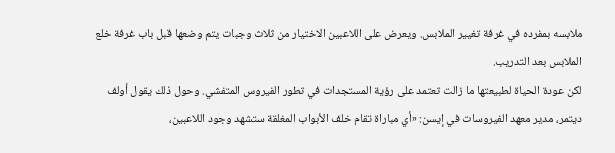ملابسه بمفرده في غرفة تغيير الملابس. ويعرض على اللاعبين الاختيار من ثلاث وجبات يتم وضعها قبل باب غرفة خلع الملابس بعد التدريب.
لكن عودة الحياة لطبيعتها ما زالت تعتمد على رؤية المستجدات في تطور الفيروس المتفشي. وحول ذلك يقول أولف ديتمر، مدير معهد الفيروسات في إيسن: «أي مباراة تقام خلف الأبواب المغلقة ستشهد وجود اللاعبين،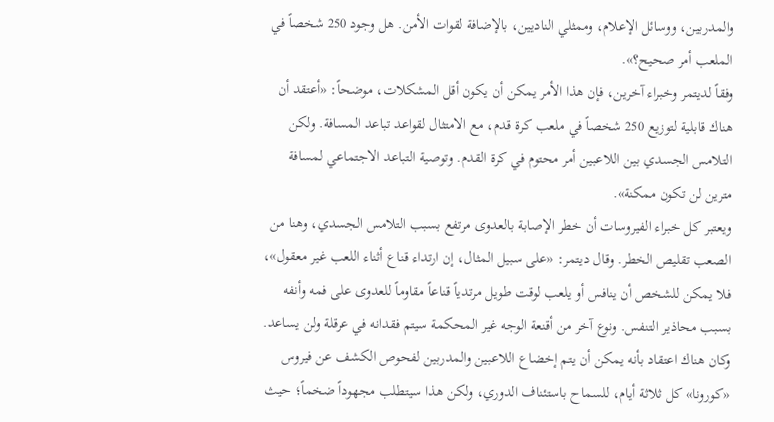والمدربين، ووسائل الإعلام، وممثلي الناديين، بالإضافة لقوات الأمن. هل وجود 250 شخصاً في الملعب أمر صحيح؟».
وفقاً لديتمر وخبراء آخرين، فإن هذا الأمر يمكن أن يكون أقل المشكلات، موضحاً: «أعتقد أن هناك قابلية لتوزيع 250 شخصاً في ملعب كرة قدم، مع الامتثال لقواعد تباعد المسافة. ولكن التلامس الجسدي بين اللاعبين أمر محتوم في كرة القدم. وتوصية التباعد الاجتماعي لمسافة مترين لن تكون ممكنة».
ويعتبر كل خبراء الفيروسات أن خطر الإصابة بالعدوى مرتفع بسبب التلامس الجسدي، وهنا من الصعب تقليص الخطر. وقال ديتمر: «على سبيل المثال، إن ارتداء قناع أثناء اللعب غير معقول»، فلا يمكن للشخص أن ينافس أو يلعب لوقت طويل مرتدياً قناعاً مقاوماً للعدوى على فمه وأنفه بسبب محاذير التنفس. ونوع آخر من أقنعة الوجه غير المحكمة سيتم فقدانه في عرقلة ولن يساعد. وكان هناك اعتقاد بأنه يمكن أن يتم إخضاع اللاعبين والمدربين لفحوص الكشف عن فيروس «كورونا» كل ثلاثة أيام، للسماح باستئناف الدوري، ولكن هذا سيتطلب مجهوداً ضخماً؛ حيث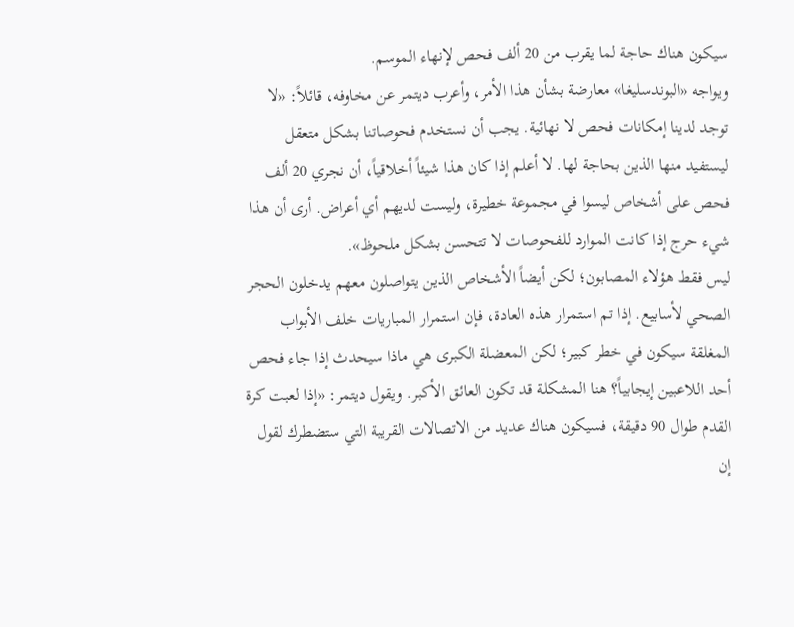سيكون هناك حاجة لما يقرب من 20 ألف فحص لإنهاء الموسم.
ويواجه «البوندسليغا» معارضة بشأن هذا الأمر، وأعرب ديتمر عن مخاوفه، قائلاً: «لا توجد لدينا إمكانات فحص لا نهائية. يجب أن نستخدم فحوصاتنا بشكل متعقل ليستفيد منها الذين بحاجة لها. لا أعلم إذا كان هذا شيئاً أخلاقياً، أن نجري 20 ألف فحص على أشخاص ليسوا في مجموعة خطيرة، وليست لديهم أي أعراض. أرى أن هذا شيء حرج إذا كانت الموارد للفحوصات لا تتحسن بشكل ملحوظ».
ليس فقط هؤلاء المصابون؛ لكن أيضاً الأشخاص الذين يتواصلون معهم يدخلون الحجر الصحي لأسابيع. إذا تم استمرار هذه العادة، فإن استمرار المباريات خلف الأبواب المغلقة سيكون في خطر كبير؛ لكن المعضلة الكبرى هي ماذا سيحدث إذا جاء فحص أحد اللاعبين إيجابياً؟ هنا المشكلة قد تكون العائق الأكبر. ويقول ديتمر: «إذا لعبت كرة القدم طوال 90 دقيقة، فسيكون هناك عديد من الاتصالات القريبة التي ستضطرك لقول إن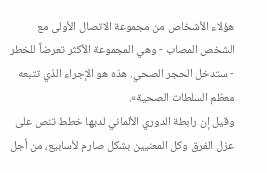هؤلاء الأشخاص من مجموعة الاتصال الأولى مع الشخص المصاب - وهي المجموعة الأكثر تعرضاً للخطر - ستدخل الحجر الصحي. هذه هو الإجراء الذي تتبعه معظم السلطات الصحية».
وقيل إن رابطة الدوري الألماني لديها خطط تنص على عزل الفرق وكل المعنيين بشكل صارم لأسابيع، من أجل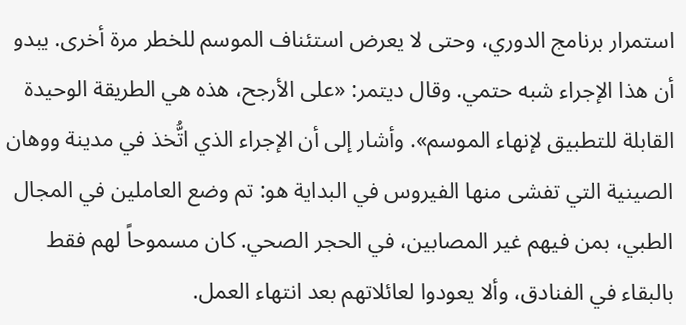استمرار برنامج الدوري، وحتى لا يعرض استئناف الموسم للخطر مرة أخرى. يبدو أن هذا الإجراء شبه حتمي. وقال ديتمر: «على الأرجح، هذه هي الطريقة الوحيدة القابلة للتطبيق لإنهاء الموسم». وأشار إلى أن الإجراء الذي اتُّخذ في مدينة ووهان الصينية التي تفشى منها الفيروس في البداية هو: تم وضع العاملين في المجال الطبي، بمن فيهم غير المصابين، في الحجر الصحي. كان مسموحاً لهم فقط بالبقاء في الفنادق، وألا يعودوا لعائلاتهم بعد انتهاء العمل.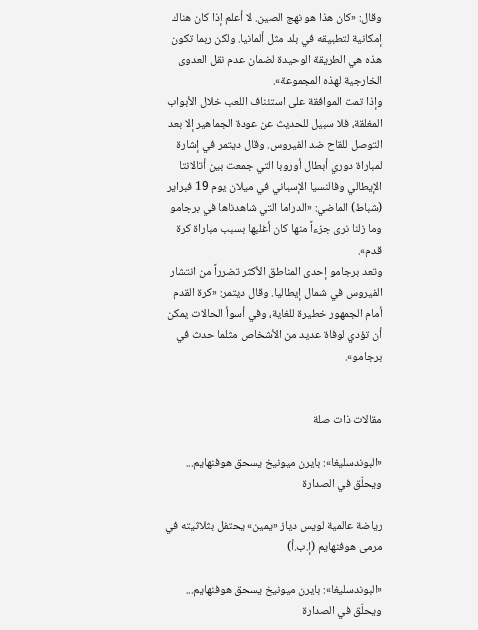وقال: «كان هذا هو نهج الصين. لا أعلم إذا كان هناك إمكانية لتطبيقه في بلد مثل ألمانيا. ولكن ربما تكون هذه هي الطريقة الوحيدة لضمان عدم نقل العدوى الخارجية لهذه المجموعة».
وإذا تمت الموافقة على استئناف اللعب خلال الأبواب المغلقة، فلا سبيل للحديث عن عودة الجماهير إلا بعد التوصل للقاح ضد الفيروس. وقال ديتمر في إشارة لمباراة دوري أبطال أوروبا التي جمعت بين أتالانتا الإيطالي وفالنسيا الإسباني في ميلان يوم 19 فبراير (شباط) الماضي: «الدراما التي شاهدناها في برجامو وما زلنا نرى جزءاً منها كان أغلبها بسبب مباراة كرة قدم».
وتعد برجامو إحدى المناطق الأكثر تضرراً من انتشار الفيروس في شمال إيطاليا. وقال ديتمر: «كرة القدم أمام الجمهور خطيرة للغاية، وفي أسوأ الحالات يمكن أن تؤدي لوفاة عديد من الأشخاص مثلما حدث في برجامو».


مقالات ذات صلة

«البوندسليغا»: بايرن ميونيخ يسحق هوفنهايم... ويحلّق في الصدارة

رياضة عالمية لويس دياز «يمين» يحتفل بثلاثيته في مرمى هوفنهايم (إ.ب.أ)

«البوندسليغا»: بايرن ميونيخ يسحق هوفنهايم... ويحلّق في الصدارة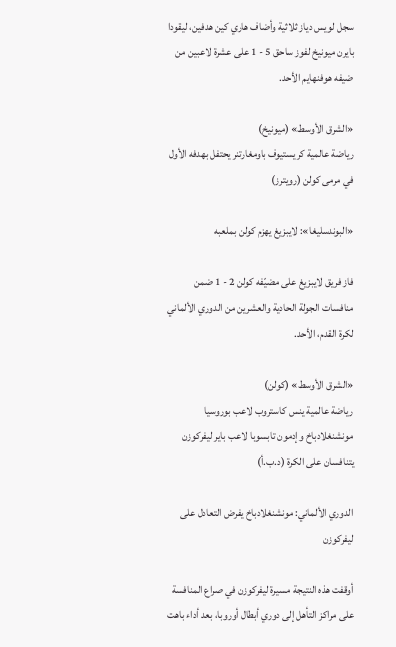سجل لويس دياز ثلاثية وأضاف هاري كين هدفين، ليقودا بايرن ميونيخ لفوز ساحق 5 - 1 على عشرة لاعبين من ضيفه هوفنهايم الأحد.

«الشرق الأوسط» (ميونيخ)
رياضة عالمية كريستيوف باومغارتنر يحتفل بهدفه الأول في مرمى كولن (رويترز)

«البوندسليغا»: لايبزيغ يهزم كولن بملعبه

فاز فريق لايبزيغ على مضيّفه كولن 2 - 1 ضمن منافسات الجولة الحادية والعشرين من الدوري الألماني لكرة القدم، الأحد.

«الشرق الأوسط» (كولن)
رياضة عالمية ينس كاستروب لاعب بوروسيا مونشنغلادباخ وإدمون تابسوبا لاعب باير ليفركوزن يتنافسان على الكرة (د.ب.أ)

الدوري الألماني: مونشنغلادباخ يفرض التعادل على ليفركوزن

أوقفت هذه النتيجة مسيرة ليفركوزن في صراع المنافسة على مراكز التأهل إلى دوري أبطال أوروبا، بعد أداء باهت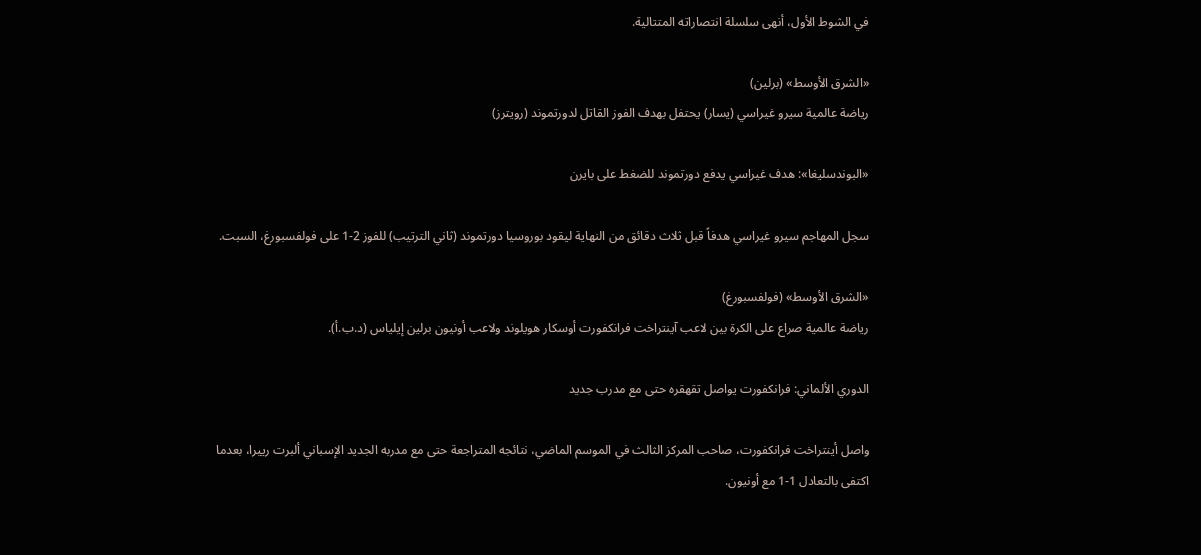في الشوط الأول، أنهى سلسلة انتصاراته المتتالية.

«الشرق الأوسط» (برلين)
رياضة عالمية سيرو غيراسي (يسار) يحتفل بهدف الفوز القاتل لدورتموند (رويترز)

«البوندسليغا»: هدف غيراسي يدفع دورتموند للضغط على بايرن

سجل المهاجم سيرو غيراسي هدفاً قبل ثلاث دقائق من النهاية ليقود بوروسيا دورتموند (ثاني الترتيب) للفوز 2-1 على فولفسبورغ، السبت.

«الشرق الأوسط» (فولفسبورغ)
رياضة عالمية صراع على الكرة بين لاعب آينتراخت فرانكفورت أوسكار هويلوند ولاعب أونيون برلين إيلياس (د.ب.أ).

الدوري الألماني: فرانكفورت يواصل تقهقره حتى مع مدرب جديد

واصل أينتراخت فرانكفورت، صاحب المركز الثالث في الموسم الماضي، نتائجه المتراجعة حتى مع مدربه الجديد الإسباني ألبرت رييرا، بعدما اكتفى بالتعادل 1-1 مع أونيون.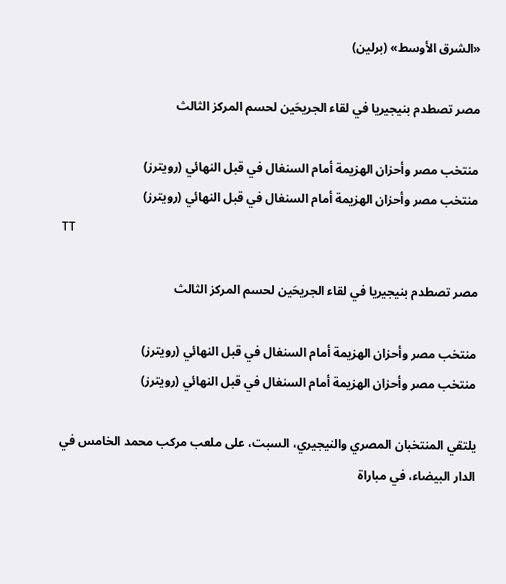«الشرق الأوسط» (برلين)

مصر تصطدم بنيجيريا في لقاء الجريحَين لحسم المركز الثالث

منتخب مصر وأحزان الهزيمة أمام السنغال في قبل النهائي (رويترز)
منتخب مصر وأحزان الهزيمة أمام السنغال في قبل النهائي (رويترز)
TT

مصر تصطدم بنيجيريا في لقاء الجريحَين لحسم المركز الثالث

منتخب مصر وأحزان الهزيمة أمام السنغال في قبل النهائي (رويترز)
منتخب مصر وأحزان الهزيمة أمام السنغال في قبل النهائي (رويترز)

يلتقي المنتخبان المصري والنيجيري، السبت، على ملعب مركب محمد الخامس في الدار البيضاء، في مباراة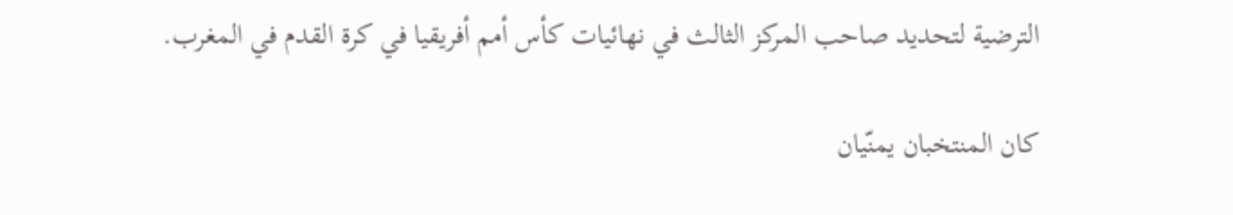الترضية لتحديد صاحب المركز الثالث في نهائيات كأس أمم أفريقيا في كرة القدم في المغرب.

كان المنتخبان يمنّيان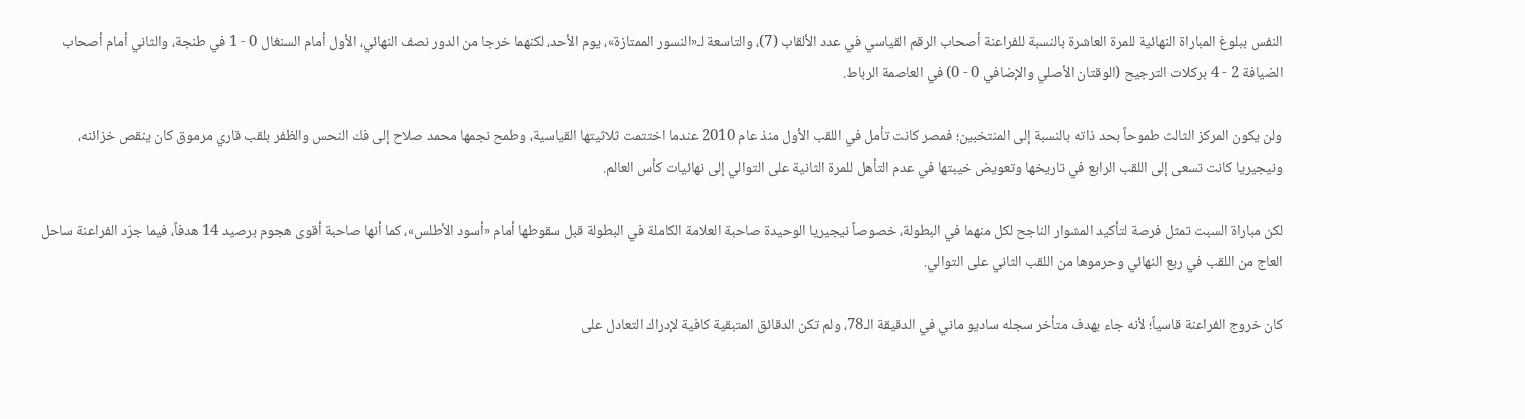النفس ببلوغ المباراة النهائية للمرة العاشرة بالنسبة للفراعنة أصحاب الرقم القياسي في عدد الألقاب (7)، والتاسعة لـ«النسور الممتازة»، يوم الأحد، لكنهما خرجا من الدور نصف النهائي، الأول أمام السنغال 0 - 1 في طنجة، والثاني أمام أصحاب الضيافة 2 - 4 بركلات الترجيح (الوقتان الأصلي والإضافي 0 - 0) في العاصمة الرباط.

ولن يكون المركز الثالث طموحاً بحد ذاته بالنسبة إلى المنتخبين؛ فمصر كانت تأمل في اللقب الأول منذ عام 2010 عندما اختتمت ثلاثيتها القياسية، وطمح نجمها محمد صلاح إلى فك النحس والظفر بلقب قاري مرموق كان ينقص خزائنه، ونيجيريا كانت تسعى إلى اللقب الرابع في تاريخها وتعويض خيبتها في عدم التأهل للمرة الثانية على التوالي إلى نهائيات كأس العالم.

لكن مباراة السبت تمثل فرصة لتأكيد المشوار الناجح لكل منهما في البطولة، خصوصاً نيجيريا الوحيدة صاحبة العلامة الكاملة في البطولة قبل سقوطها أمام «أسود الأطلس»، كما أنها صاحبة أقوى هجوم برصيد 14 هدفاً، فيما جرّد الفراعنة ساحل العاج من اللقب في ربع النهائي وحرموها من اللقب الثاني على التوالي.

كان خروج الفراعنة قاسياً؛ لأنه جاء بهدف متأخر سجله ساديو ماني في الدقيقة الـ78، ولم تكن الدقائق المتبقية كافية لإدراك التعادل على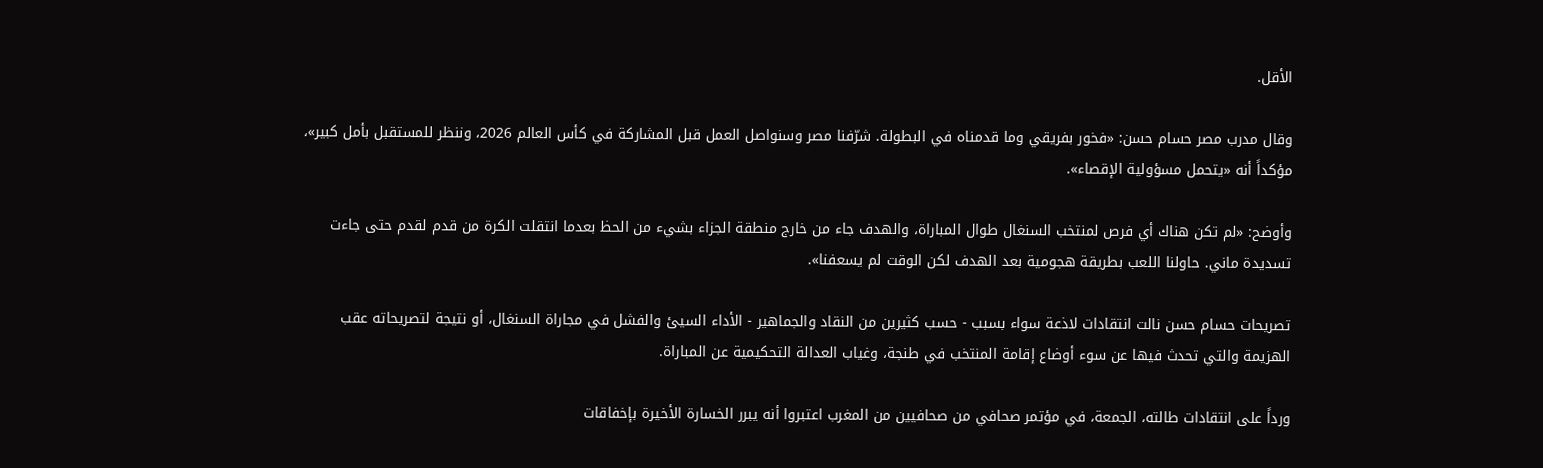الأقل.

وقال مدرب مصر حسام حسن: «فخور بفريقي وما قدمناه في البطولة. شرّفنا مصر وسنواصل العمل قبل المشاركة في كأس العالم 2026، وننظر للمستقبل بأمل كبير»، مؤكداً أنه «يتحمل مسؤولية الإقصاء».

وأوضح: «لم تكن هناك أي فرص لمنتخب السنغال طوال المباراة، والهدف جاء من خارج منطقة الجزاء بشيء من الحظ بعدما انتقلت الكرة من قدم لقدم حتى جاءت تسديدة ماني. حاولنا اللعب بطريقة هجومية بعد الهدف لكن الوقت لم يسعفنا».

تصريحات حسام حسن نالت انتقادات لاذعة سواء بسبب - حسب كثيرين من النقاد والجماهير - الأداء السيئ والفشل في مجاراة السنغال، أو نتيجة لتصريحاته عقب الهزيمة والتي تحدث فيها عن سوء أوضاع إقامة المنتخب في طنجة، وغياب العدالة التحكيمية عن المباراة.

ورداً على انتقادات طالته، الجمعة، في مؤتمر صحافي من صحافيين من المغرب اعتبروا أنه يبرر الخسارة الأخيرة بإخفاقات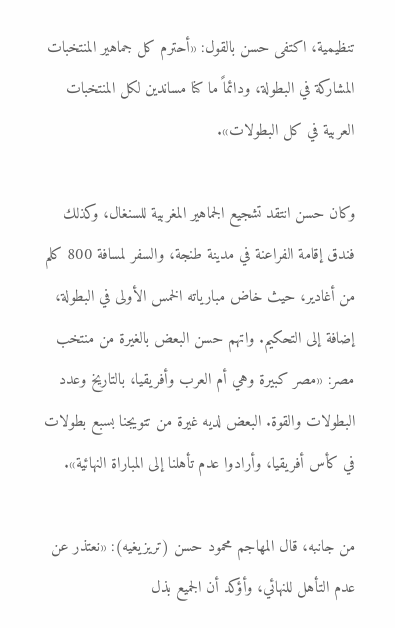تنظيمية، اكتفى حسن بالقول: «أحترم كل جماهير المنتخبات المشاركة في البطولة، ودائماً ما كنا مساندين لكل المنتخبات العربية في كل البطولات».

وكان حسن انتقد تشجيع الجماهير المغربية للسنغال، وكذلك فندق إقامة الفراعنة في مدينة طنجة، والسفر لمسافة 800 كلم من أغادير، حيث خاض مبارياته الخمس الأولى في البطولة، إضافة إلى التحكيم. واتهم حسن البعض بالغيرة من منتخب مصر: «مصر كبيرة وهي أم العرب وأفريقيا، بالتاريخ وعدد البطولات والقوة. البعض لديه غيرة من تتويجنا بسبع بطولات في كأس أفريقيا، وأرادوا عدم تأهلنا إلى المباراة النهائية».

من جانبه، قال المهاجم محمود حسن (تريزيغيه): «نعتذر عن عدم التأهل للنهائي، وأؤكد أن الجميع بذل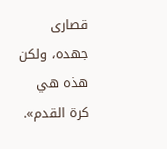قصارى جهده، ولكن هذه هي كرة القدم».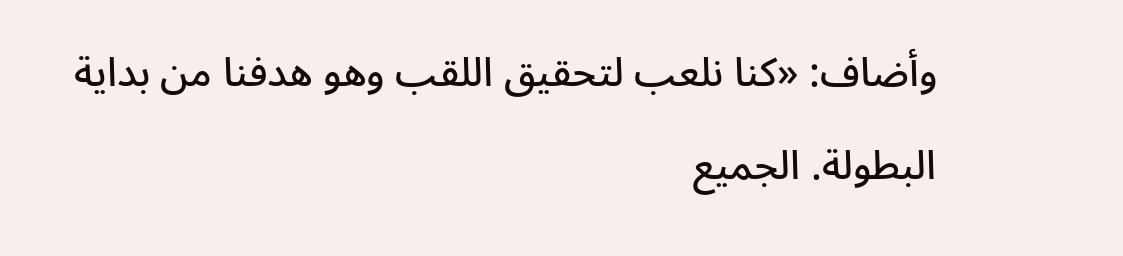وأضاف: «كنا نلعب لتحقيق اللقب وهو هدفنا من بداية البطولة. الجميع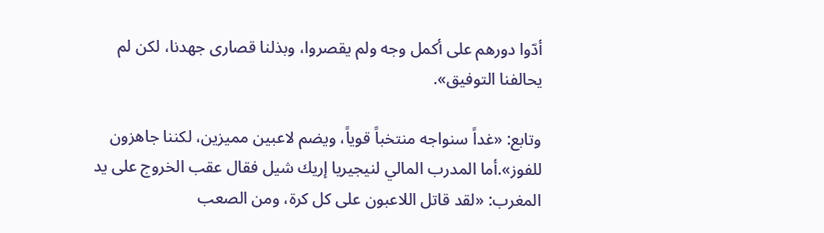أدّوا دورهم على أكمل وجه ولم يقصروا، وبذلنا قصارى جهدنا، لكن لم يحالفنا التوفيق».

وتابع: «غداً سنواجه منتخباً قوياً، ويضم لاعبين مميزين، لكننا جاهزون للفوز».أما المدرب المالي لنيجيريا إريك شيل فقال عقب الخروج على يد المغرب: «لقد قاتل اللاعبون على كل كرة، ومن الصعب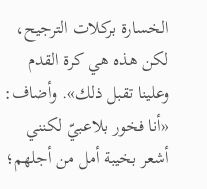الخسارة بركلات الترجيح، لكن هذه هي كرة القدم وعلينا تقبل ذلك». وأضاف: «أنا فخور بلاعبيّ لكنني أشعر بخيبة أمل من أجلهم؛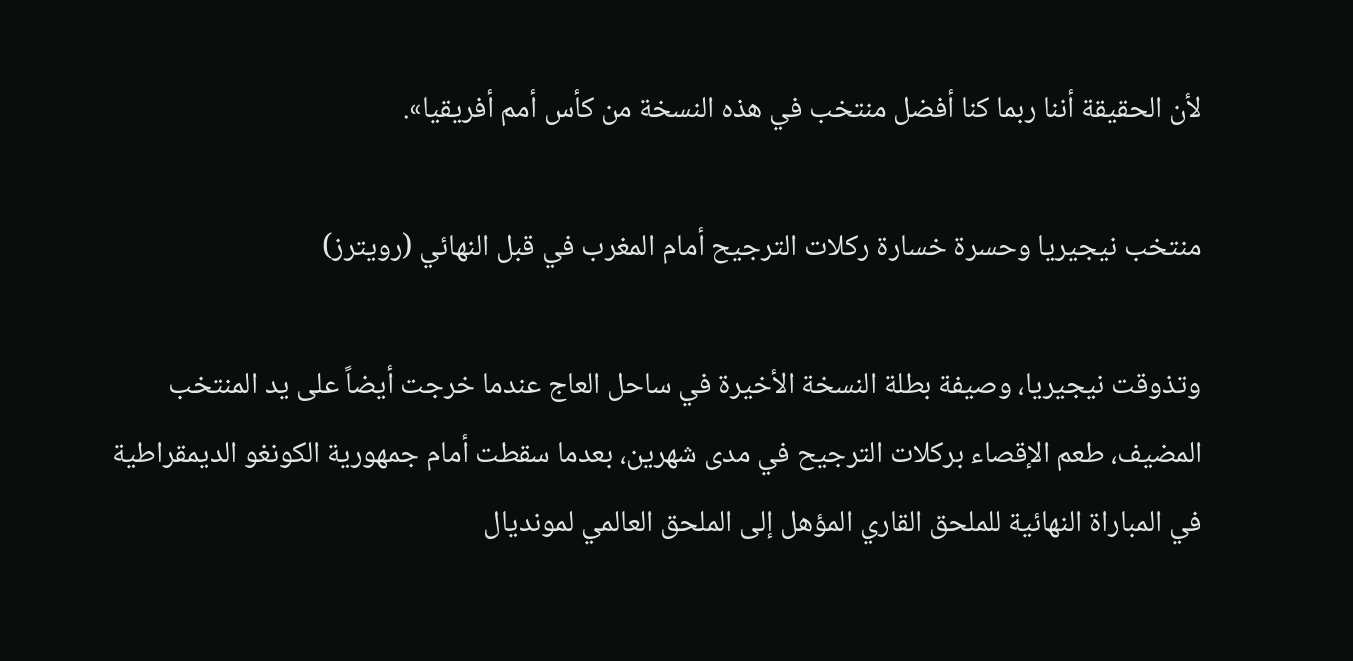لأن الحقيقة أننا ربما كنا أفضل منتخب في هذه النسخة من كأس أمم أفريقيا».

منتخب نيجيريا وحسرة خسارة ركلات الترجيح أمام المغرب في قبل النهائي (رويترز)

وتذوقت نيجيريا، وصيفة بطلة النسخة الأخيرة في ساحل العاج عندما خرجت أيضاً على يد المنتخب المضيف، طعم الإقصاء بركلات الترجيح في مدى شهرين، بعدما سقطت أمام جمهورية الكونغو الديمقراطية في المباراة النهائية للملحق القاري المؤهل إلى الملحق العالمي لمونديال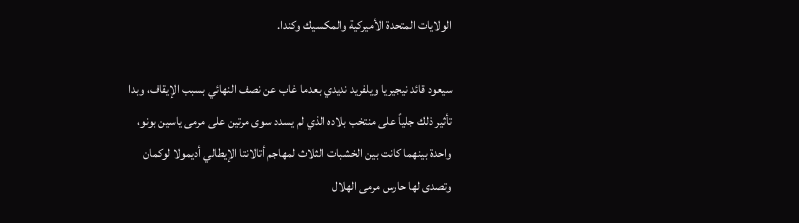الولايات المتحدة الأميركية والمكسيك وكندا.

سيعود قائد نيجيريا ويلفريد نديدي بعدما غاب عن نصف النهائي بسبب الإيقاف، وبدا تأثير ذلك جلياً على منتخب بلاده الذي لم يسدد سوى مرتين على مرمى ياسين بونو، واحدة بينهما كانت بين الخشبات الثلاث لمهاجم أتالانتا الإيطالي أديمولا لوكمان وتصدى لها حارس مرمى الهلال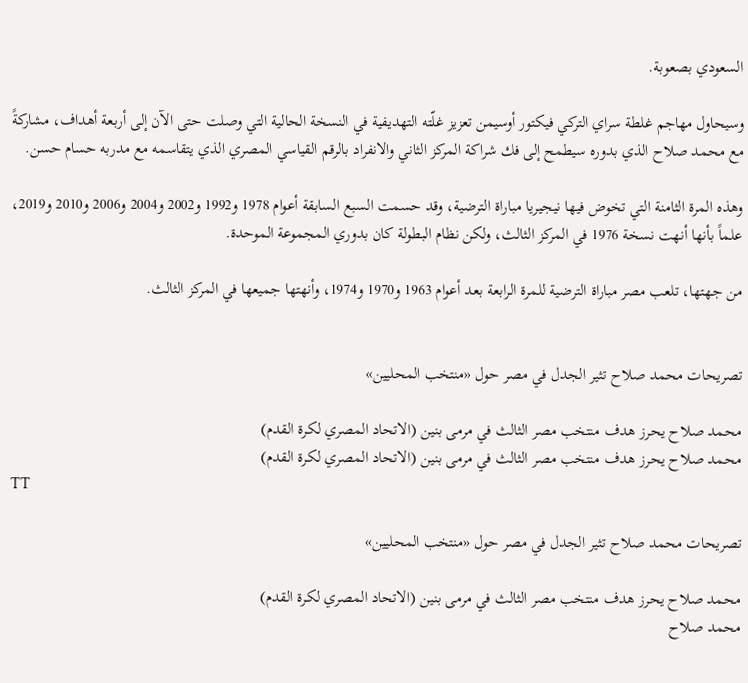السعودي بصعوبة.

وسيحاول مهاجم غلطة سراي التركي فيكتور أوسيمن تعزيز غلّته التهديفية في النسخة الحالية التي وصلت حتى الآن إلى أربعة أهداف، مشاركةً مع محمد صلاح الذي بدوره سيطمح إلى فك شراكة المركز الثاني والانفراد بالرقم القياسي المصري الذي يتقاسمه مع مدربه حسام حسن.

وهذه المرة الثامنة التي تخوض فيها نيجيريا مباراة الترضية، وقد حسمت السبع السابقة أعوام 1978 و1992 و2002 و2004 و2006 و2010 و2019، علماً بأنها أنهت نسخة 1976 في المركز الثالث، ولكن نظام البطولة كان بدوري المجموعة الموحدة.

من جهتها، تلعب مصر مباراة الترضية للمرة الرابعة بعد أعوام 1963 و1970 و1974، وأنهتها جميعها في المركز الثالث.


تصريحات محمد صلاح تثير الجدل في مصر حول «منتخب المحليين»

محمد صلاح يحرز هدف منتخب مصر الثالث في مرمى بنين (الاتحاد المصري لكرة القدم)
محمد صلاح يحرز هدف منتخب مصر الثالث في مرمى بنين (الاتحاد المصري لكرة القدم)
TT

تصريحات محمد صلاح تثير الجدل في مصر حول «منتخب المحليين»

محمد صلاح يحرز هدف منتخب مصر الثالث في مرمى بنين (الاتحاد المصري لكرة القدم)
محمد صلاح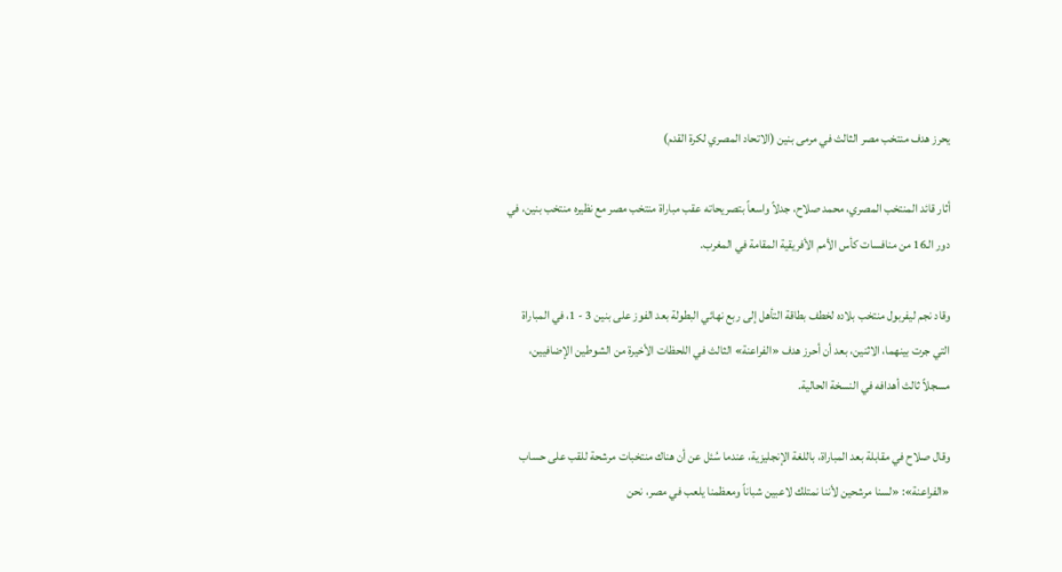يحرز هدف منتخب مصر الثالث في مرمى بنين (الاتحاد المصري لكرة القدم)

أثار قائد المنتخب المصري، محمد صلاح، جدلاً واسعاً بتصريحاته عقب مباراة منتخب مصر مع نظيره منتخب بنين، في دور الـ16 من منافسات كأس الأمم الأفريقية المقامة في المغرب.

وقاد نجم ليفربول منتخب بلاده لخطف بطاقة التأهل إلى ربع نهائي البطولة بعد الفوز على بنين 3 - 1، في المباراة التي جرت بينهما، الاثنين، بعد أن أحرز هدف «الفراعنة» الثالث في اللحظات الأخيرة من الشوطين الإضافيين، مسجلاً ثالث أهدافه في النسخة الحالية.

وقال صلاح في مقابلة بعد المباراة، باللغة الإنجليزية، عندما سُئل عن أن هناك منتخبات مرشحة للقب على حساب «الفراعنة»: «لسنا مرشحين لأننا نمتلك لاعبين شباناً ومعظمنا يلعب في مصر، نحن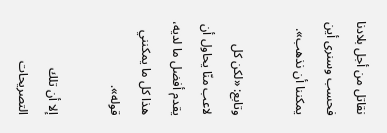نقاتل من أجل بلادنا فحسب وسنرى أين يمكننا أن نذهب».

وتابع: «لكن كل لاعب منّا يحاول أن يقدم أفضل ما لديه، هذا كل ما يمكنني قوله».

إلا أن تلك التصريحات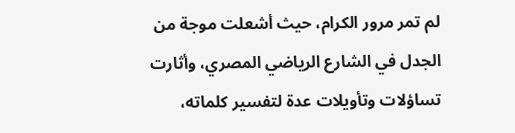لم تمر مرور الكرام، حيث أشعلت موجة من الجدل في الشارع الرياضي المصري، وأثارت تساؤلات وتأويلات عدة لتفسير كلماته،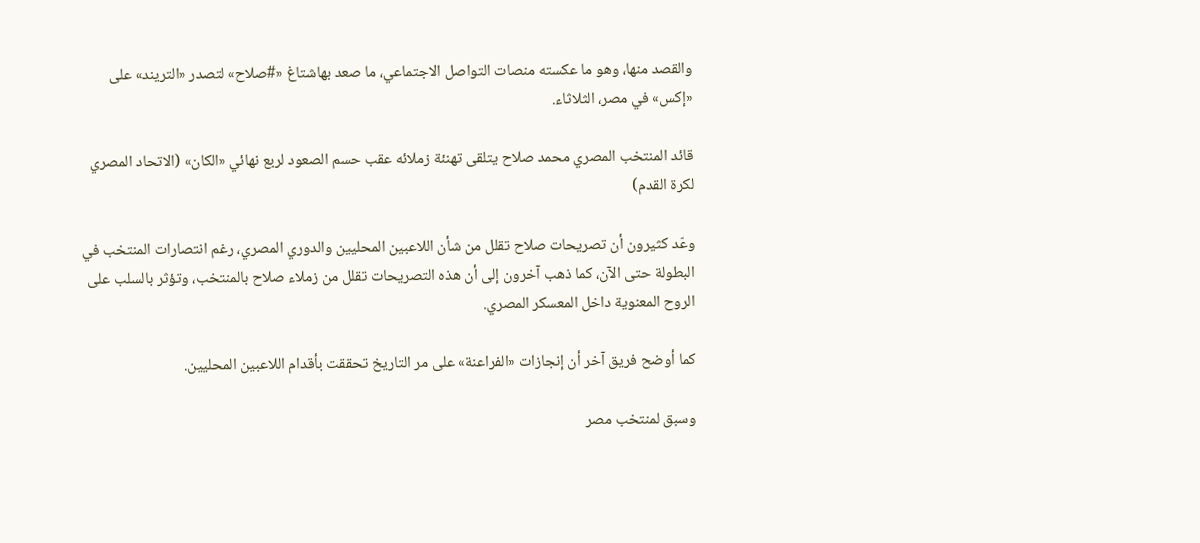والقصد منها، وهو ما عكسته منصات التواصل الاجتماعي، ما صعد بهاشتاغ «#صلاح» لتصدر «التريند» على «إكس» في مصر، الثلاثاء.

قائد المنتخب المصري محمد صلاح يتلقى تهنئة زملائه عقب حسم الصعود لربع نهائي «الكان» (الاتحاد المصري لكرة القدم)

وعّد كثيرون أن تصريحات صلاح تقلل من شأن اللاعبين المحليين والدوري المصري، رغم انتصارات المنتخب في البطولة حتى الآن، كما ذهب آخرون إلى أن هذه التصريحات تقلل من زملاء صلاح بالمنتخب، وتؤثر بالسلب على الروح المعنوية داخل المعسكر المصري.

كما أوضح فريق آخر أن إنجازات «الفراعنة» على مر التاريخ تحققت بأقدام اللاعبين المحليين.

وسبق لمنتخب مصر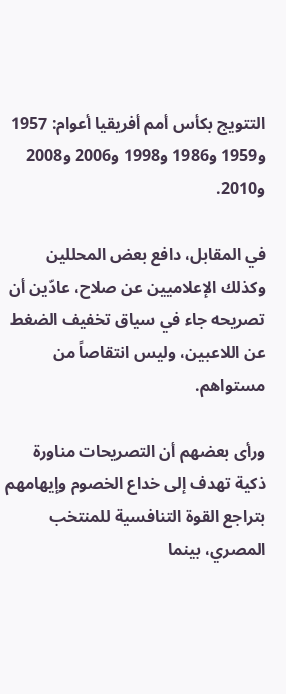التتويج بكأس أمم أفريقيا أعوام: 1957 و1959 و1986 و1998 و2006 و2008 و2010.

في المقابل، دافع بعض المحللين وكذلك الإعلاميين عن صلاح، عادّين أن تصريحه جاء في سياق تخفيف الضغط عن اللاعبين، وليس انتقاصاً من مستواهم.

ورأى بعضهم أن التصريحات مناورة ذكية تهدف إلى خداع الخصوم وإيهامهم بتراجع القوة التنافسية للمنتخب المصري، بينما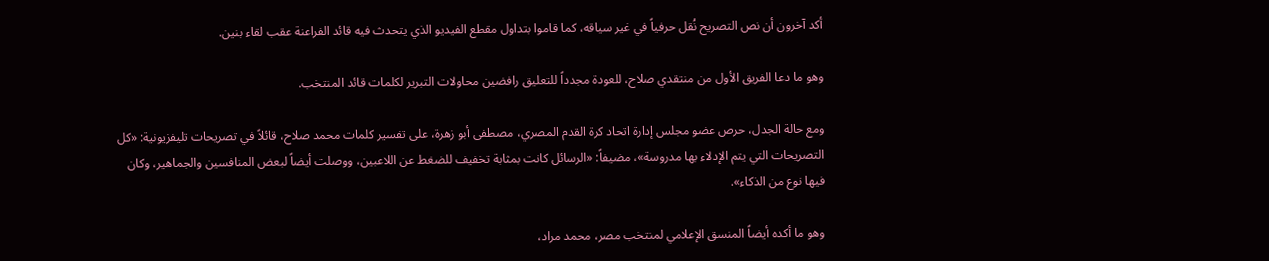أكد آخرون أن نص التصريح نُقل حرفياً في غير سياقه، كما قاموا بتداول مقطع الفيديو الذي يتحدث فيه قائد الفراعنة عقب لقاء بنين.

وهو ما دعا الفريق الأول من منتقدي صلاح، للعودة مجدداً للتعليق رافضين محاولات التبرير لكلمات قائد المنتخب.

ومع حالة الجدل، حرص عضو مجلس إدارة اتحاد كرة القدم المصري، مصطفى أبو زهرة، على تفسير كلمات محمد صلاح، قائلاً في تصريحات تليفزيونية: «كل التصريحات التي يتم الإدلاء بها مدروسة»، مضيفاً: «الرسائل كانت بمثابة تخفيف للضغط عن اللاعبين، ووصلت أيضاً لبعض المنافسين والجماهير، وكان فيها نوع من الذكاء».

وهو ما أكده أيضاً المنسق الإعلامي لمنتخب مصر، محمد مراد،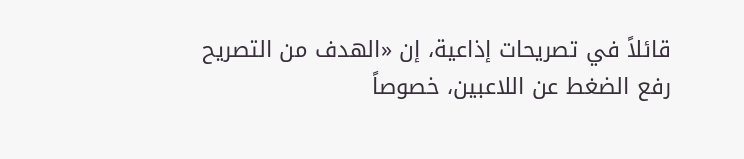قائلاً في تصريحات إذاعية، إن «الهدف من التصريح رفع الضغط عن اللاعبين، خصوصاً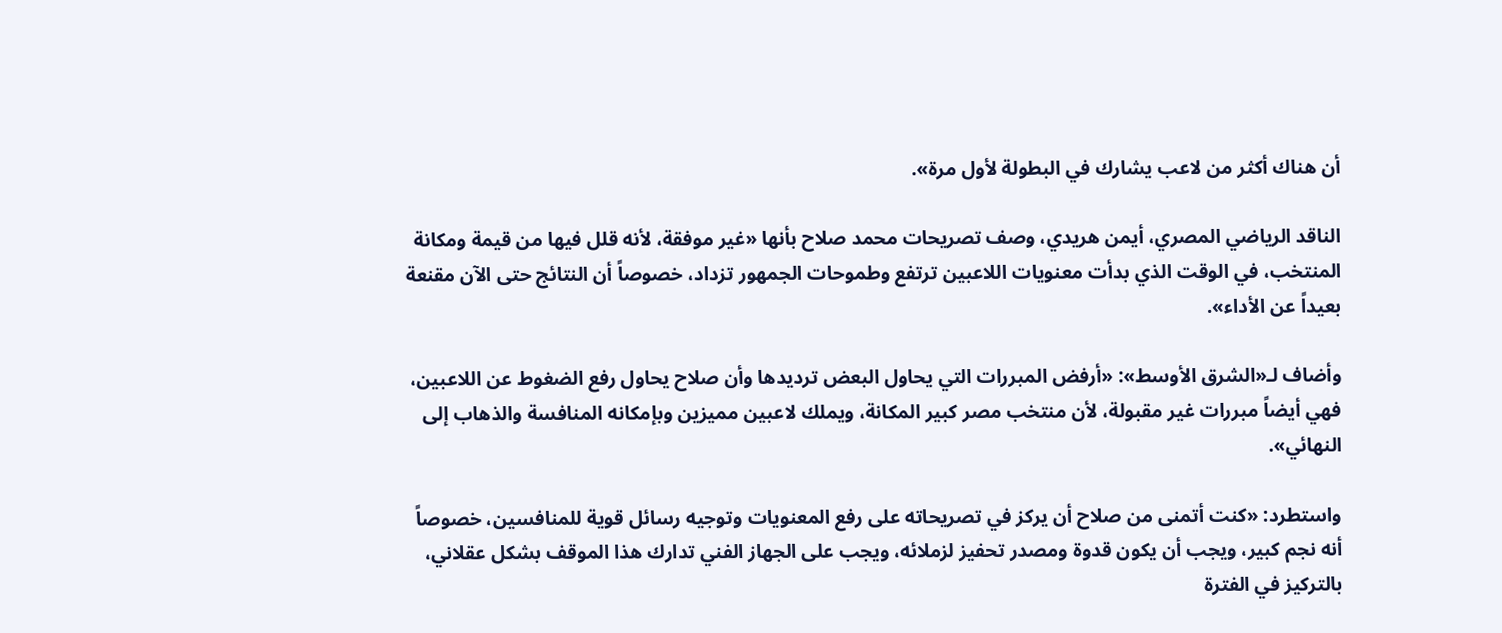أن هناك أكثر من لاعب يشارك في البطولة لأول مرة».

الناقد الرياضي المصري، أيمن هريدي، وصف تصريحات محمد صلاح بأنها «غير موفقة، لأنه قلل فيها من قيمة ومكانة المنتخب، في الوقت الذي بدأت معنويات اللاعبين ترتفع وطموحات الجمهور تزداد، خصوصاً أن النتائج حتى الآن مقنعة بعيداً عن الأداء».

وأضاف لـ«الشرق الأوسط»: «أرفض المبررات التي يحاول البعض ترديدها وأن صلاح يحاول رفع الضغوط عن اللاعبين، فهي أيضاً مبررات غير مقبولة، لأن منتخب مصر كبير المكانة، ويملك لاعبين مميزين وبإمكانه المنافسة والذهاب إلى النهائي».

واستطرد: «كنت أتمنى من صلاح أن يركز في تصريحاته على رفع المعنويات وتوجيه رسائل قوية للمنافسين، خصوصاً أنه نجم كبير، ويجب أن يكون قدوة ومصدر تحفيز لزملائه، ويجب على الجهاز الفني تدارك هذا الموقف بشكل عقلاني، بالتركيز في الفترة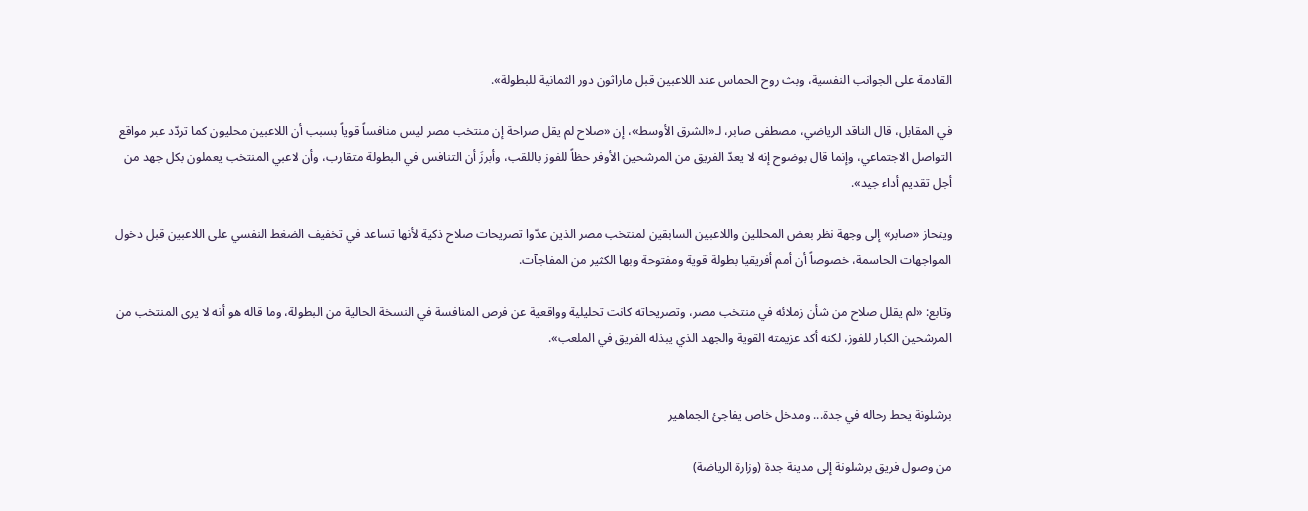القادمة على الجوانب النفسية، وبث روح الحماس عند اللاعبين قبل ماراثون دور الثمانية للبطولة».

في المقابل، قال الناقد الرياضي، مصطفى صابر، لـ«الشرق الأوسط»، إن «صلاح لم يقل صراحة إن منتخب مصر ليس منافساً قوياً بسبب أن اللاعبين محليون كما تردّد عبر مواقع التواصل الاجتماعي، وإنما قال بوضوح إنه لا يعدّ الفريق من المرشحين الأوفر حظاً للفوز باللقب، وأبرزَ أن التنافس في البطولة متقارب، وأن لاعبي المنتخب يعملون بكل جهد من أجل تقديم أداء جيد».

وينحاز «صابر» إلى وجهة نظر بعض المحللين واللاعبين السابقين لمنتخب مصر الذين عدّوا تصريحات صلاح ذكية لأنها تساعد في تخفيف الضغط النفسي على اللاعبين قبل دخول المواجهات الحاسمة، خصوصاً أن أمم أفريقيا بطولة قوية ومفتوحة وبها الكثير من المفاجآت.

وتابع: «لم يقلل صلاح من شأن زملائه في منتخب مصر، وتصريحاته كانت تحليلية وواقعية عن فرص المنافسة في النسخة الحالية من البطولة، وما قاله هو أنه لا يرى المنتخب من المرشحين الكبار للفوز، لكنه أكد عزيمته القوية والجهد الذي يبذله الفريق في الملعب».


برشلونة يحط رحاله في جدة... ومدخل خاص يفاجئ الجماهير

من وصول فريق برشلونة إلى مدينة جدة (وزارة الرياضة)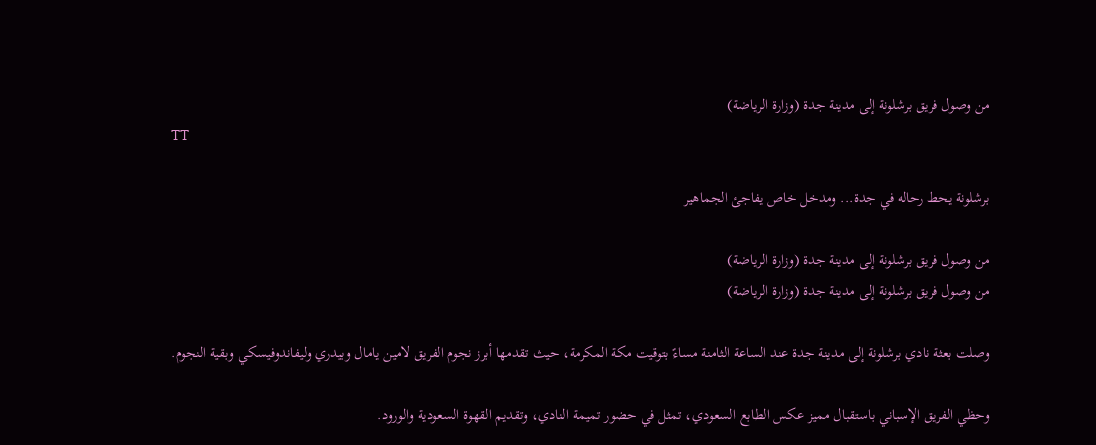من وصول فريق برشلونة إلى مدينة جدة (وزارة الرياضة)
TT

برشلونة يحط رحاله في جدة... ومدخل خاص يفاجئ الجماهير

من وصول فريق برشلونة إلى مدينة جدة (وزارة الرياضة)
من وصول فريق برشلونة إلى مدينة جدة (وزارة الرياضة)

وصلت بعثة نادي برشلونة إلى مدينة جدة عند الساعة الثامنة مساءً بتوقيت مكة المكرمة، حيث تقدمها أبرز نجوم الفريق لامين يامال وبيدري وليفاندوفيسكي وبقية النجوم.

وحظي الفريق الإسباني باستقبال مميز عكس الطابع السعودي، تمثل في حضور تميمة النادي، وتقديم القهوة السعودية والورود.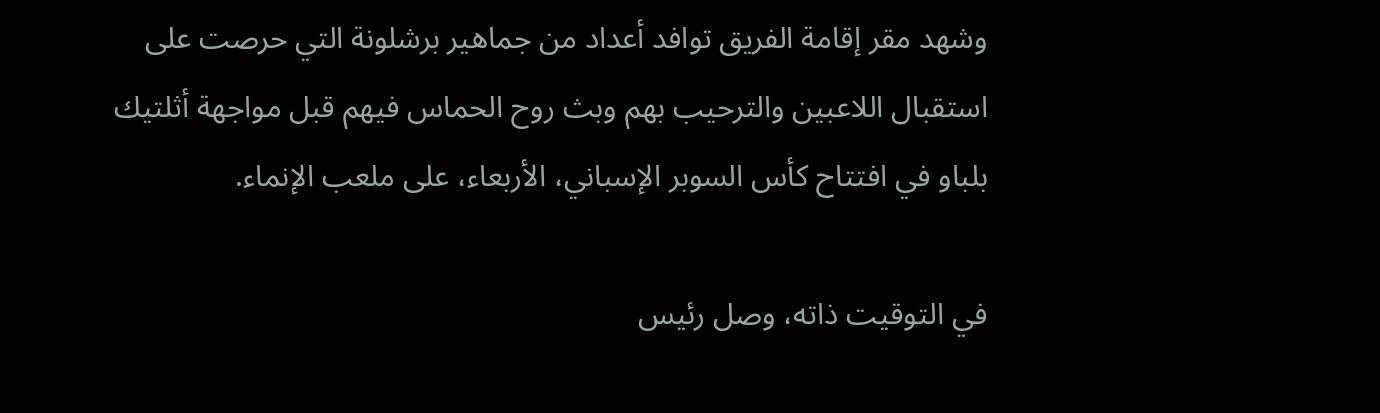وشهد مقر إقامة الفريق توافد أعداد من جماهير برشلونة التي حرصت على استقبال اللاعبين والترحيب بهم وبث روح الحماس فيهم قبل مواجهة أثلتيك بلباو في افتتاح كأس السوبر الإسباني، الأربعاء، على ملعب الإنماء.

في التوقيت ذاته، وصل رئيس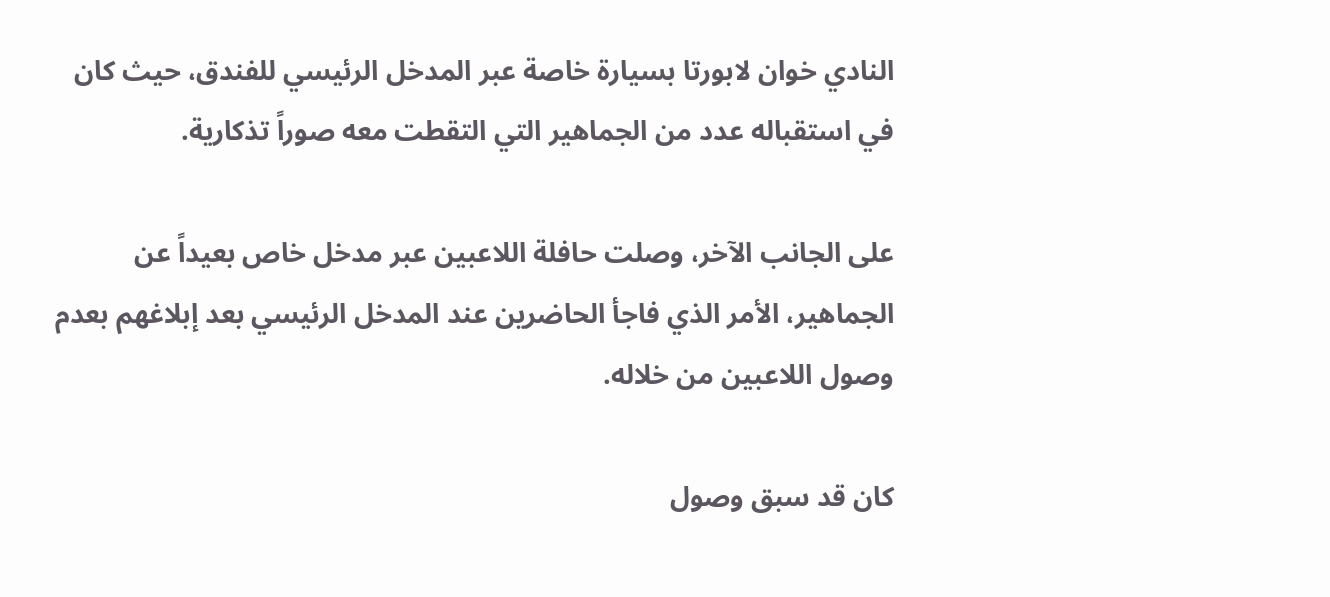النادي خوان لابورتا بسيارة خاصة عبر المدخل الرئيسي للفندق، حيث كان في استقباله عدد من الجماهير التي التقطت معه صوراً تذكارية.

على الجانب الآخر، وصلت حافلة اللاعبين عبر مدخل خاص بعيداً عن الجماهير، الأمر الذي فاجأ الحاضرين عند المدخل الرئيسي بعد إبلاغهم بعدم وصول اللاعبين من خلاله.

كان قد سبق وصول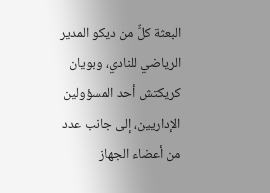البعثة كلٌّ من ديكو المدير الرياضي للنادي، وبويان كريكتش أحد المسؤولين الإداريين، إلى جانب عدد من أعضاء الجهاز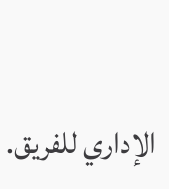الإداري للفريق.